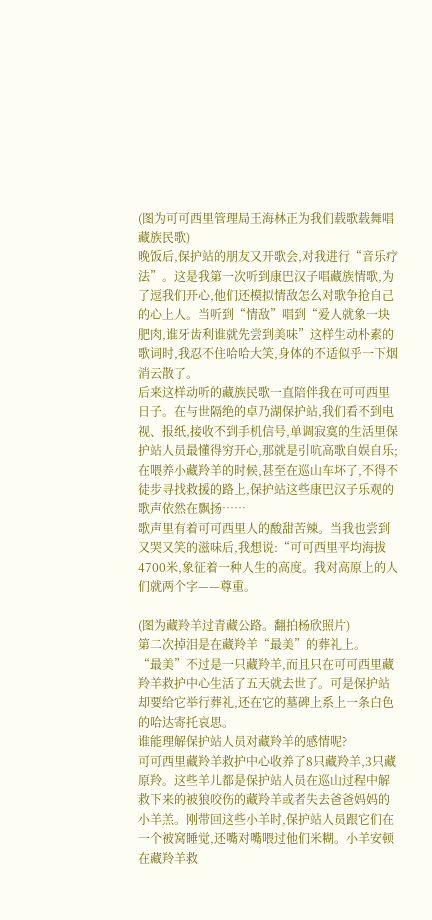(图为可可西里管理局王海林正为我们载歌载舞唱藏族民歌)
晚饭后,保护站的朋友又开歌会,对我进行“音乐疗法”。这是我第一次听到康巴汉子唱藏族情歌,为了逗我们开心,他们还模拟情敌怎么对歌争抢自己的心上人。当听到“情敌”唱到“爱人就象一块肥肉,谁牙齿利谁就先尝到美味”这样生动朴素的歌词时,我忍不住哈哈大笑,身体的不适似乎一下烟消云散了。
后来这样动听的藏族民歌一直陪伴我在可可西里日子。在与世隔绝的卓乃湖保护站,我们看不到电视、报纸,接收不到手机信号,单调寂寞的生活里保护站人员最懂得穷开心,那就是引吭高歌自娱自乐;在喂养小藏羚羊的时候,甚至在巡山车坏了,不得不徒步寻找救援的路上,保护站这些康巴汉子乐观的歌声依然在飘扬……
歌声里有着可可西里人的酸甜苦辣。当我也尝到又哭又笑的滋味后,我想说:“可可西里平均海拔4700米,象征着一种人生的高度。我对高原上的人们就两个字——尊重。

(图为藏羚羊过青藏公路。翻拍杨欣照片)
第二次掉泪是在藏羚羊“最美”的葬礼上。
“最美”不过是一只藏羚羊,而且只在可可西里藏羚羊救护中心生活了五天就去世了。可是保护站却要给它举行葬礼,还在它的墓碑上系上一条白色的哈达寄托哀思。
谁能理解保护站人员对藏羚羊的感情呢?
可可西里藏羚羊救护中心收养了8只藏羚羊,3只藏原羚。这些羊儿都是保护站人员在巡山过程中解救下来的被狼咬伤的藏羚羊或者失去爸爸妈妈的小羊羔。刚带回这些小羊时,保护站人员跟它们在一个被窝睡觉,还嘴对嘴喂过他们米糊。小羊安顿在藏羚羊救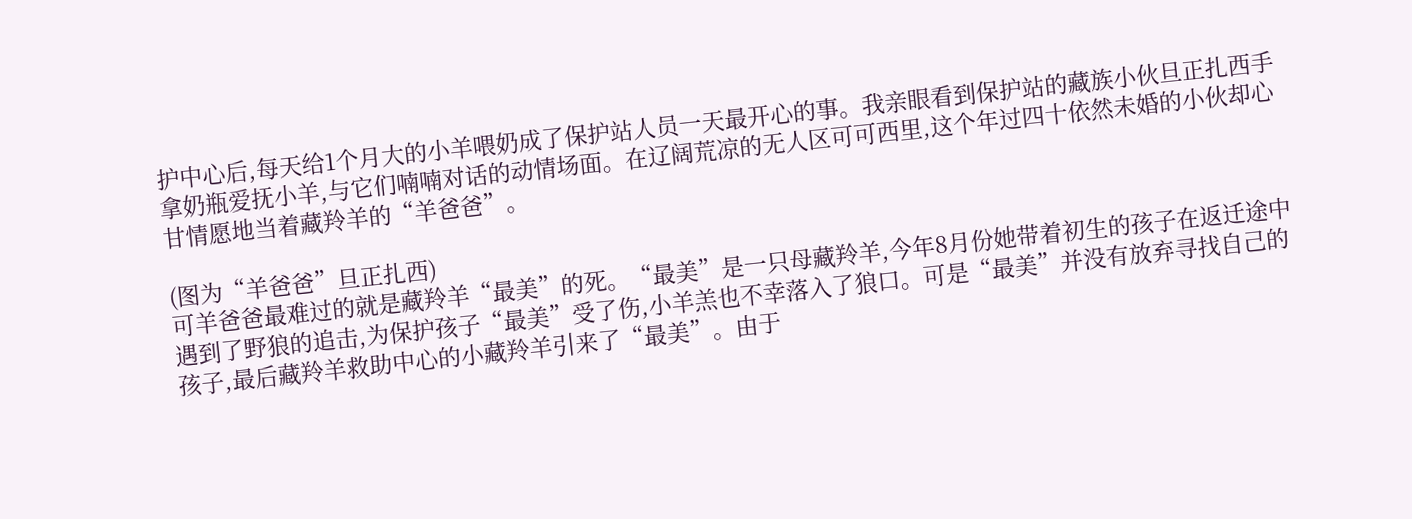护中心后,每天给1个月大的小羊喂奶成了保护站人员一天最开心的事。我亲眼看到保护站的藏族小伙旦正扎西手拿奶瓶爱抚小羊,与它们喃喃对话的动情场面。在辽阔荒凉的无人区可可西里,这个年过四十依然未婚的小伙却心甘情愿地当着藏羚羊的“羊爸爸”。

(图为“羊爸爸”旦正扎西)
可羊爸爸最难过的就是藏羚羊“最美”的死。“最美”是一只母藏羚羊,今年8月份她带着初生的孩子在返迁途中遇到了野狼的追击,为保护孩子“最美”受了伤,小羊羔也不幸落入了狼口。可是“最美”并没有放弃寻找自己的孩子,最后藏羚羊救助中心的小藏羚羊引来了“最美”。由于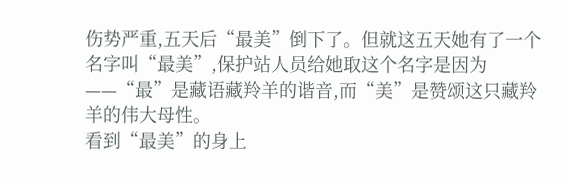伤势严重,五天后“最美”倒下了。但就这五天她有了一个名字叫“最美”,保护站人员给她取这个名字是因为——“最”是藏语藏羚羊的谐音,而“美”是赞颂这只藏羚羊的伟大母性。
看到“最美”的身上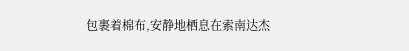包裹着棉布,安静地栖息在索南达杰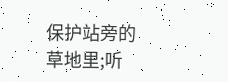保护站旁的草地里;听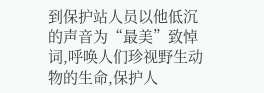到保护站人员以他低沉的声音为“最美”致悼词,呼唤人们珍视野生动物的生命,保护人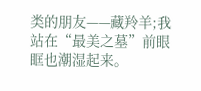类的朋友——藏羚羊;我站在“最美之墓”前眼眶也潮湿起来。